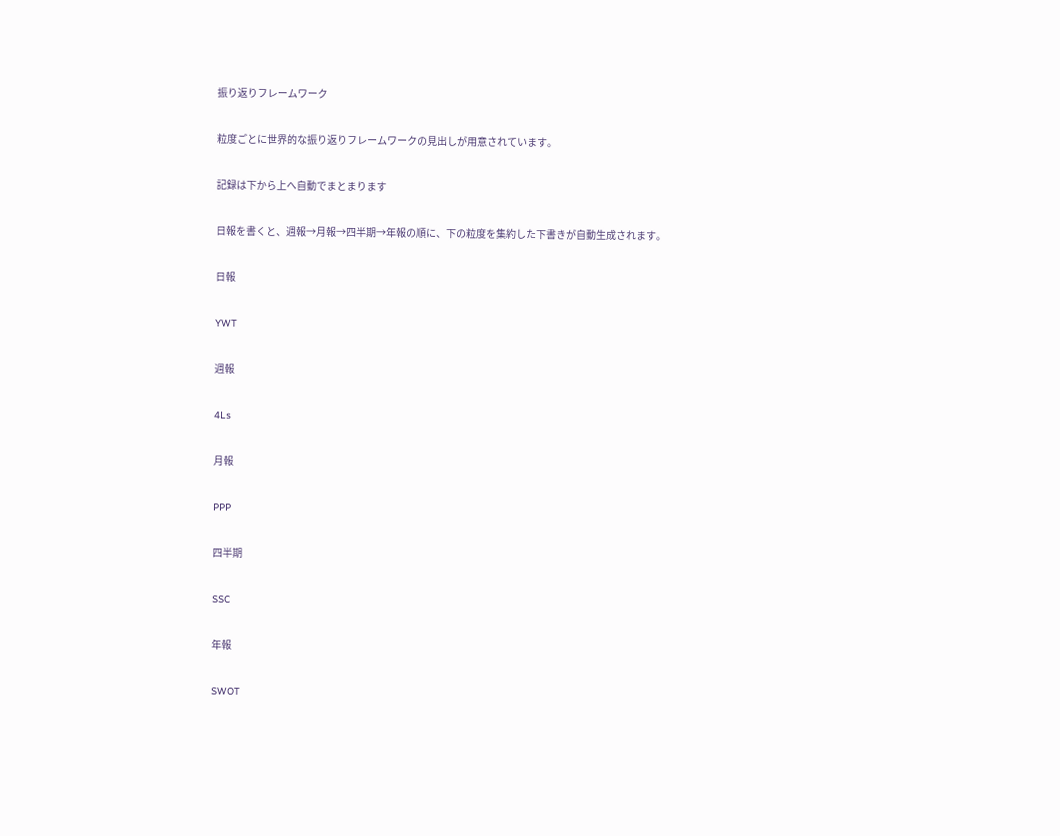振り返りフレームワーク

粒度ごとに世界的な振り返りフレームワークの見出しが用意されています。

記録は下から上へ自動でまとまります

日報を書くと、週報→月報→四半期→年報の順に、下の粒度を集約した下書きが自動生成されます。

日報

YWT

週報

4Ls

月報

PPP

四半期

SSC

年報

SWOT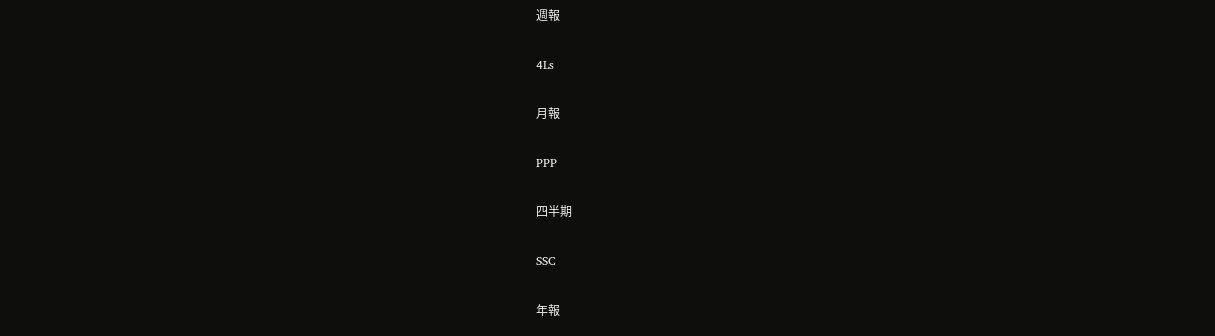週報

4Ls

月報

PPP

四半期

SSC

年報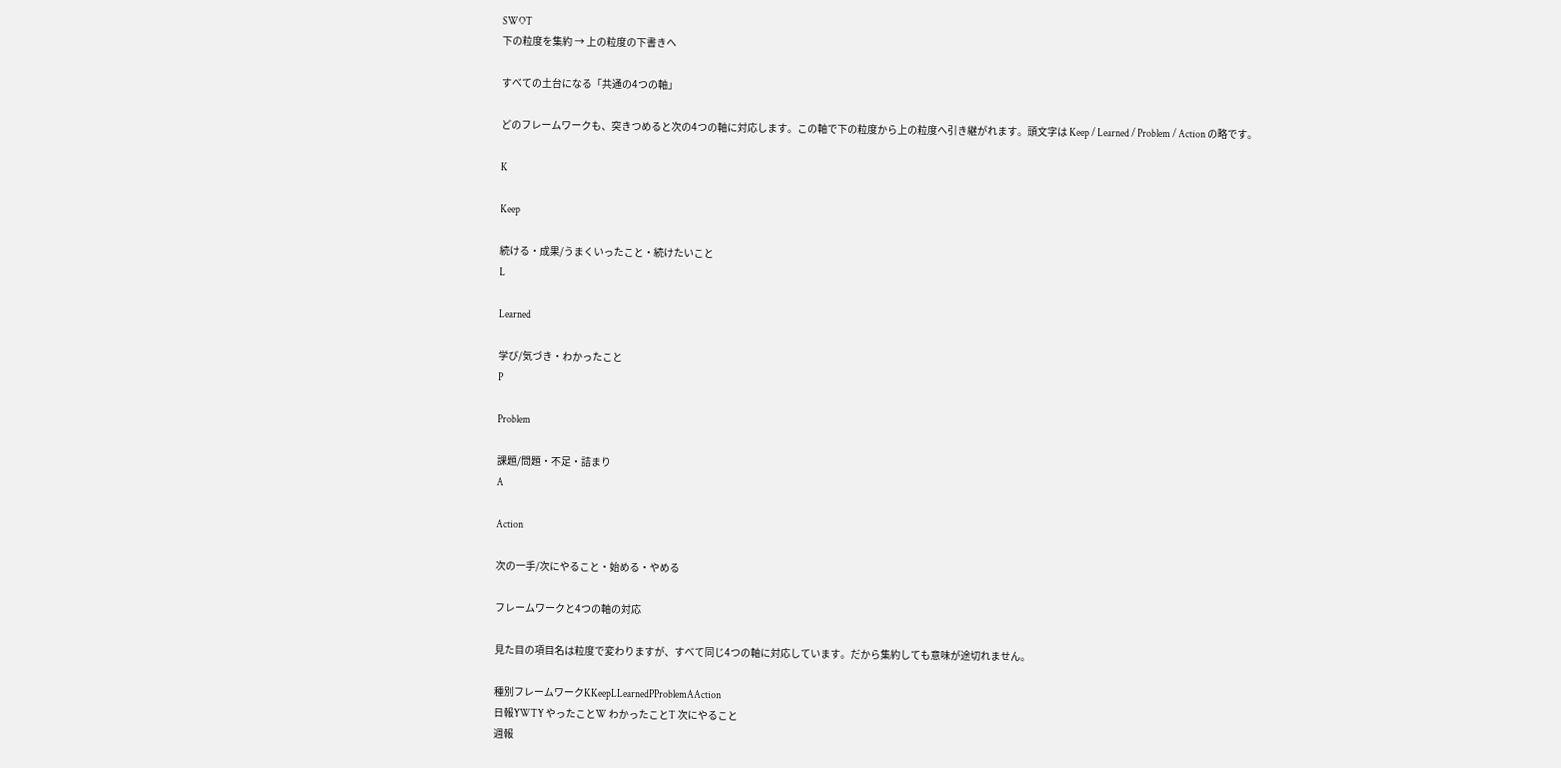SWOT
下の粒度を集約 → 上の粒度の下書きへ

すべての土台になる「共通の4つの軸」

どのフレームワークも、突きつめると次の4つの軸に対応します。この軸で下の粒度から上の粒度へ引き継がれます。頭文字は Keep / Learned / Problem / Action の略です。

K

Keep

続ける・成果/うまくいったこと・続けたいこと
L

Learned

学び/気づき・わかったこと
P

Problem

課題/問題・不足・詰まり
A

Action

次の一手/次にやること・始める・やめる

フレームワークと4つの軸の対応

見た目の項目名は粒度で変わりますが、すべて同じ4つの軸に対応しています。だから集約しても意味が途切れません。

種別フレームワークKKeepLLearnedPProblemAAction
日報YWTY やったことW わかったことT 次にやること
週報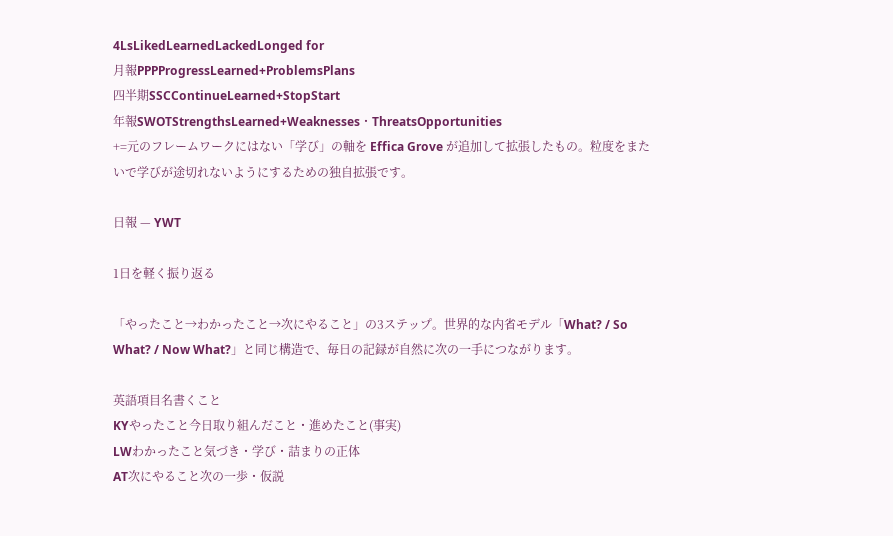4LsLikedLearnedLackedLonged for
月報PPPProgressLearned+ProblemsPlans
四半期SSCContinueLearned+StopStart
年報SWOTStrengthsLearned+Weaknesses・ThreatsOpportunities
+=元のフレームワークにはない「学び」の軸を Effica Grove が追加して拡張したもの。粒度をまたいで学びが途切れないようにするための独自拡張です。

日報 — YWT

1日を軽く振り返る

「やったこと→わかったこと→次にやること」の3ステップ。世界的な内省モデル「What? / So What? / Now What?」と同じ構造で、毎日の記録が自然に次の一手につながります。

英語項目名書くこと
KYやったこと今日取り組んだこと・進めたこと(事実)
LWわかったこと気づき・学び・詰まりの正体
AT次にやること次の一歩・仮説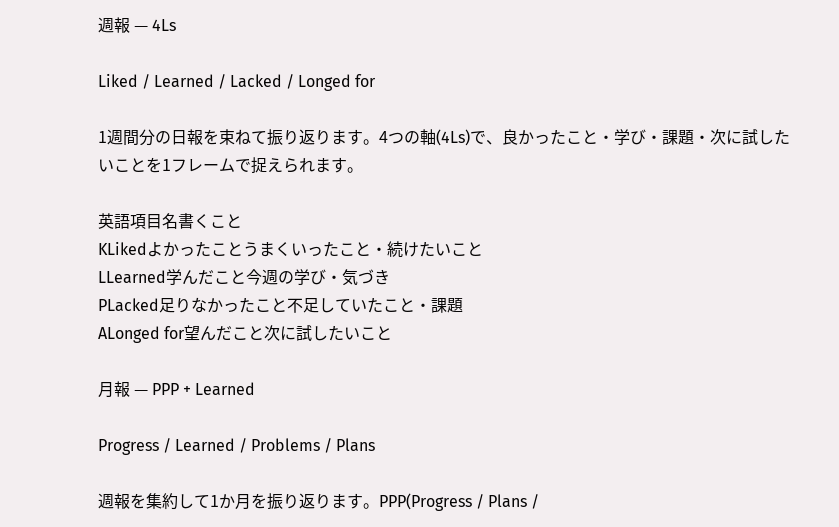週報 — 4Ls

Liked / Learned / Lacked / Longed for

1週間分の日報を束ねて振り返ります。4つの軸(4Ls)で、良かったこと・学び・課題・次に試したいことを1フレームで捉えられます。

英語項目名書くこと
KLikedよかったことうまくいったこと・続けたいこと
LLearned学んだこと今週の学び・気づき
PLacked足りなかったこと不足していたこと・課題
ALonged for望んだこと次に試したいこと

月報 — PPP + Learned

Progress / Learned / Problems / Plans

週報を集約して1か月を振り返ります。PPP(Progress / Plans /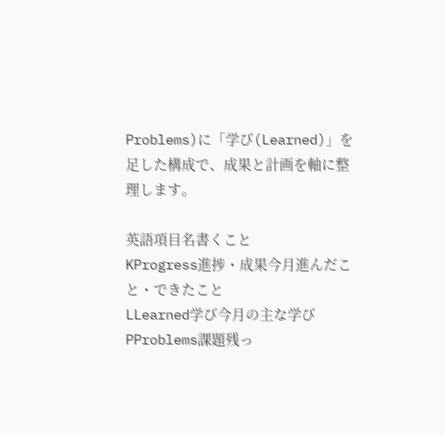Problems)に「学び(Learned)」を足した構成で、成果と計画を軸に整理します。

英語項目名書くこと
KProgress進捗・成果今月進んだこと・できたこと
LLearned学び今月の主な学び
PProblems課題残っ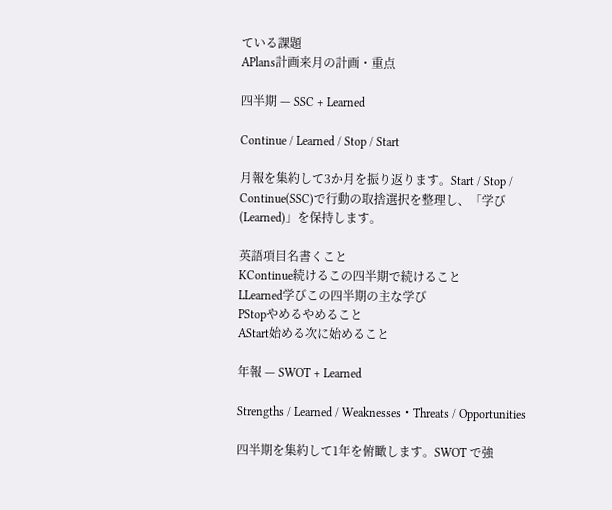ている課題
APlans計画来月の計画・重点

四半期 — SSC + Learned

Continue / Learned / Stop / Start

月報を集約して3か月を振り返ります。Start / Stop / Continue(SSC)で行動の取捨選択を整理し、「学び(Learned)」を保持します。

英語項目名書くこと
KContinue続けるこの四半期で続けること
LLearned学びこの四半期の主な学び
PStopやめるやめること
AStart始める次に始めること

年報 — SWOT + Learned

Strengths / Learned / Weaknesses・Threats / Opportunities

四半期を集約して1年を俯瞰します。SWOT で強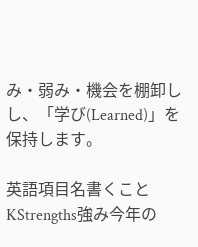み・弱み・機会を棚卸しし、「学び(Learned)」を保持します。

英語項目名書くこと
KStrengths強み今年の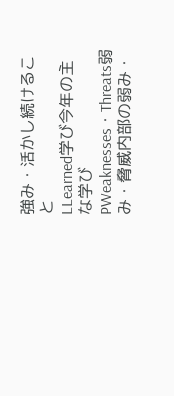強み・活かし続けること
LLearned学び今年の主な学び
PWeaknesses・Threats弱み・脅威内部の弱み・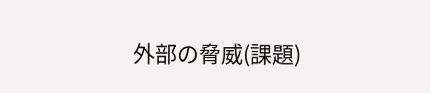外部の脅威(課題)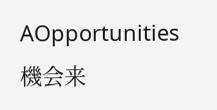AOpportunities機会来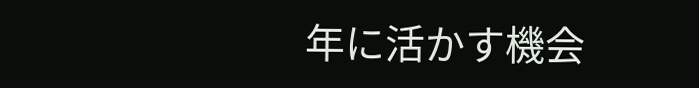年に活かす機会